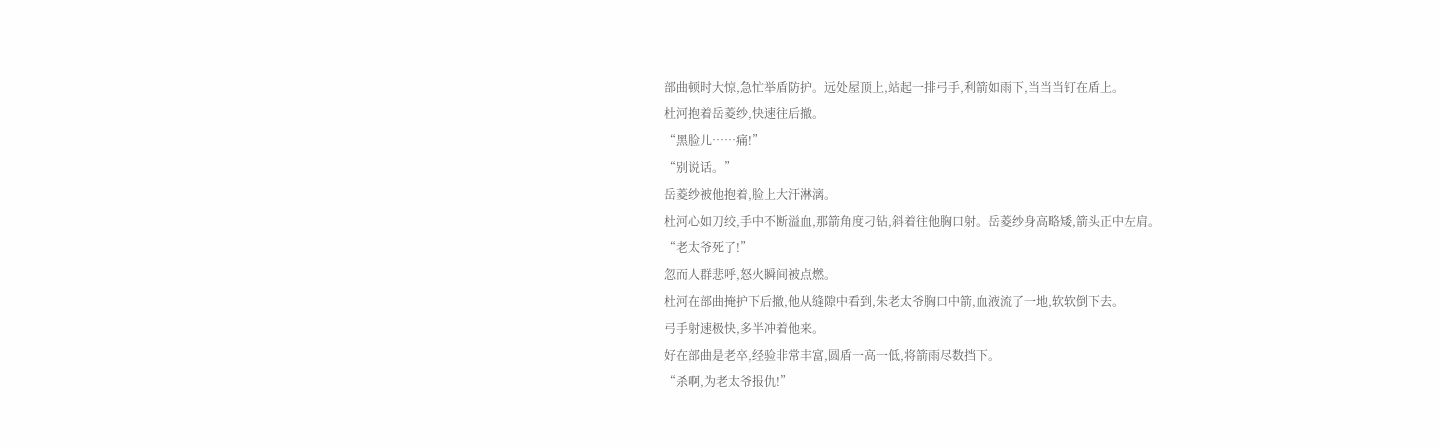部曲顿时大惊,急忙举盾防护。远处屋顶上,站起一排弓手,利箭如雨下,当当当钉在盾上。
杜河抱着岳菱纱,快速往后撤。
“黑脸儿……痛!”
“别说话。”
岳菱纱被他抱着,脸上大汗淋漓。
杜河心如刀绞,手中不断溢血,那箭角度刁钻,斜着往他胸口射。岳菱纱身高略矮,箭头正中左肩。
“老太爷死了!”
忽而人群悲呼,怒火瞬间被点燃。
杜河在部曲掩护下后撤,他从缝隙中看到,朱老太爷胸口中箭,血液流了一地,软软倒下去。
弓手射速极快,多半冲着他来。
好在部曲是老卒,经验非常丰富,圆盾一高一低,将箭雨尽数挡下。
“杀啊,为老太爷报仇!”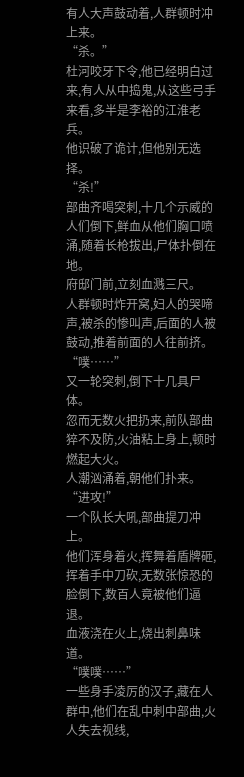有人大声鼓动着,人群顿时冲上来。
“杀。”
杜河咬牙下令,他已经明白过来,有人从中捣鬼,从这些弓手来看,多半是李裕的江淮老兵。
他识破了诡计,但他别无选择。
“杀!”
部曲齐喝突刺,十几个示威的人们倒下,鲜血从他们胸口喷涌,随着长枪拔出,尸体扑倒在地。
府邸门前,立刻血溅三尺。
人群顿时炸开窝,妇人的哭啼声,被杀的惨叫声,后面的人被鼓动,推着前面的人往前挤。
“噗……”
又一轮突刺,倒下十几具尸体。
忽而无数火把扔来,前队部曲猝不及防,火油粘上身上,顿时燃起大火。
人潮汹涌着,朝他们扑来。
“进攻!”
一个队长大吼,部曲提刀冲上。
他们浑身着火,挥舞着盾牌砸,挥着手中刀砍,无数张惊恐的脸倒下,数百人竟被他们逼退。
血液浇在火上,烧出刺鼻味道。
“噗噗……”
一些身手凌厉的汉子,藏在人群中,他们在乱中刺中部曲,火人失去视线,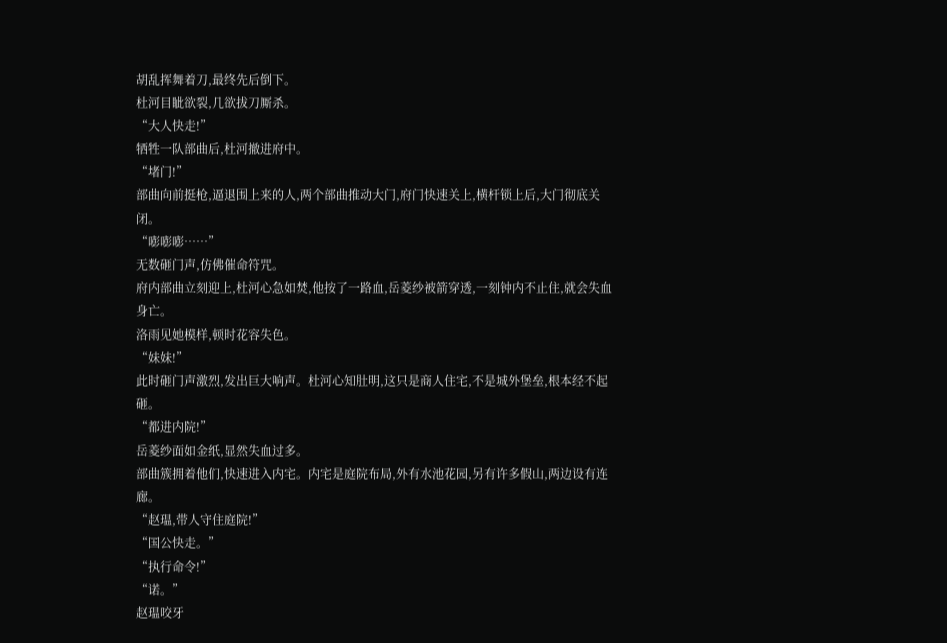胡乱挥舞着刀,最终先后倒下。
杜河目眦欲裂,几欲拔刀厮杀。
“大人快走!”
牺牲一队部曲后,杜河撤进府中。
“堵门!”
部曲向前挺枪,逼退围上来的人,两个部曲推动大门,府门快速关上,横杆锁上后,大门彻底关闭。
“嘭嘭嘭……”
无数砸门声,仿佛催命符咒。
府内部曲立刻迎上,杜河心急如焚,他按了一路血,岳菱纱被箭穿透,一刻钟内不止住,就会失血身亡。
洛雨见她模样,顿时花容失色。
“妹妹!”
此时砸门声激烈,发出巨大响声。杜河心知肚明,这只是商人住宅,不是城外堡垒,根本经不起砸。
“都进内院!”
岳菱纱面如金纸,显然失血过多。
部曲簇拥着他们,快速进入内宅。内宅是庭院布局,外有水池花园,另有许多假山,两边设有连廊。
“赵瑥,带人守住庭院!”
“国公快走。”
“执行命令!”
“诺。”
赵瑥咬牙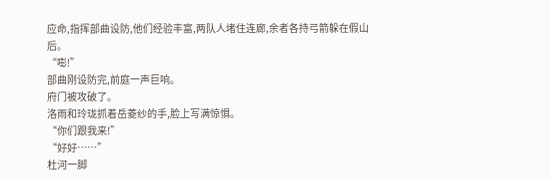应命,指挥部曲设防,他们经验丰富,两队人堵住连廊,余者各持弓箭躲在假山后。
“嘭!”
部曲刚设防完,前庭一声巨响。
府门被攻破了。
洛雨和玲珑抓着岳菱纱的手,脸上写满惊惧。
“你们跟我来!”
“好好……”
杜河一脚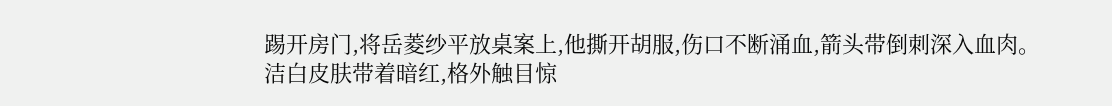踢开房门,将岳菱纱平放桌案上,他撕开胡服,伤口不断涌血,箭头带倒刺深入血肉。
洁白皮肤带着暗红,格外触目惊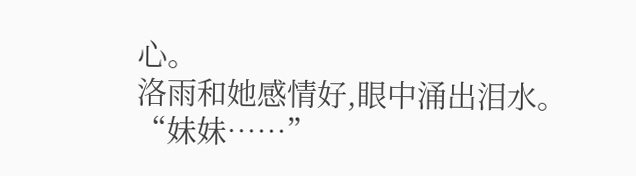心。
洛雨和她感情好,眼中涌出泪水。
“妹妹……”